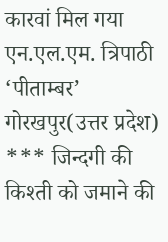कारवां मिल गया
एन.एल.एम. त्रिपाठी ‘पीताम्बर’ गोरखपुर(उत्तर प्रदेश) *** जिन्दगी की किश्ती को जमाने की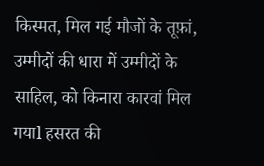किस्मत, मिल गई मौजों के तूफ़ां, उम्मीदों की धारा में उम्मीदों के साहिल, को किनारा कारवां मिल गयाl हसरत की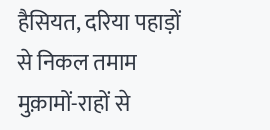हैसियत, दरिया पहाड़ों से निकल तमाम मुक़ामों-राहों से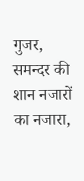गुजर, समन्दर की शान नजारों का नजारा,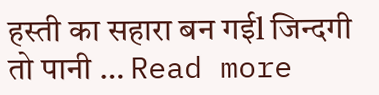हस्ती का सहारा बन गईl जिन्दगी तो पानी … Read more